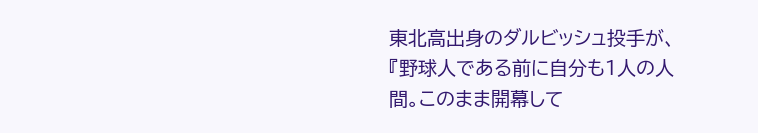東北高出身のダルビッシュ投手が、『野球人である前に自分も1人の人間。このまま開幕して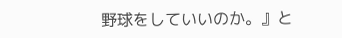野球をしていいのか。』と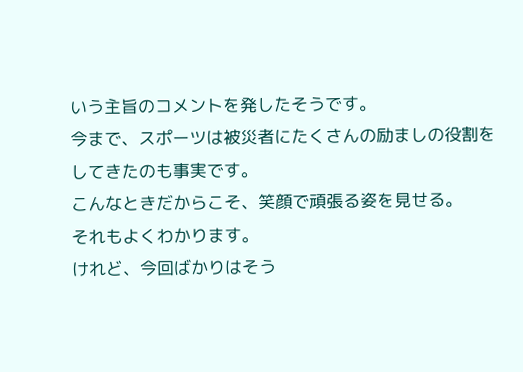いう主旨のコメントを発したそうです。
今まで、スポーツは被災者にたくさんの励ましの役割をしてきたのも事実です。
こんなときだからこそ、笑顔で頑張る姿を見せる。
それもよくわかります。
けれど、今回ばかりはそう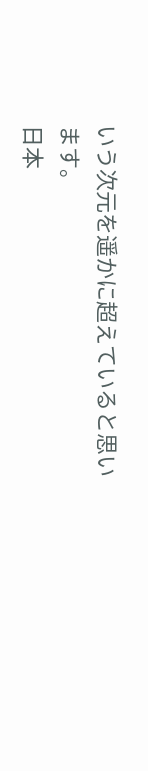いう次元を遥かに超えていると思います。
日本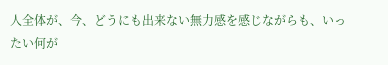人全体が、今、どうにも出来ない無力感を感じながらも、いったい何が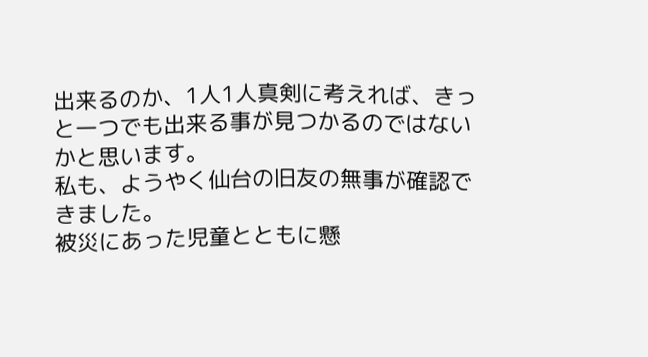出来るのか、1人1人真剣に考えれば、きっと一つでも出来る事が見つかるのではないかと思います。
私も、ようやく仙台の旧友の無事が確認できました。
被災にあった児童とともに懸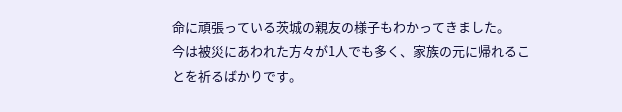命に頑張っている茨城の親友の様子もわかってきました。
今は被災にあわれた方々が1人でも多く、家族の元に帰れることを祈るばかりです。